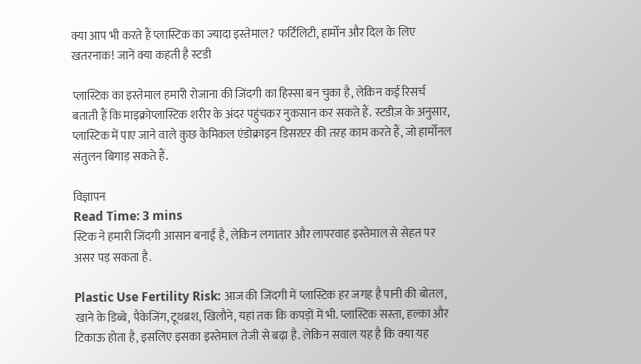क्या आप भी करते हैं प्लास्टिक का ज्यादा इस्तेमाल? फर्टिलिटी, हार्मोन और दिल के लिए खतरनाक! जानें क्या कहती है स्टडी

प्लास्टिक का इस्तेमाल हमारी रोजाना की जिंदगी का हिस्सा बन चुका है, लेकिन कई रिसर्च बताती हैं कि माइक्रोप्लास्टिक शरीर के अंदर पहुंचकर नुकसान कर सकते हैं. स्टडीज़ के अनुसार, प्लास्टिक में पाए जाने वाले कुछ केमिकल एंडोक्राइन डिसरप्टर की तरह काम करते हैं, जो हार्मोनल संतुलन बिगाड़ सकते हैं.

विज्ञापन
Read Time: 3 mins
स्टिक ने हमारी जिंदगी आसान बनाई है, लेकिन लगातार और लापरवाह इस्तेमाल से सेहत पर असर पड़ सकता है.

Plastic Use Fertility Risk: आज की जिंदगी में प्लास्टिक हर जगह है पानी की बोतल, खाने के डिब्बे, पैकेजिंग, टूथब्रश, खिलौने, यहां तक कि कपड़ों में भी. प्लास्टिक सस्ता, हल्का और टिकाऊ होता है, इसलिए इसका इस्तेमाल तेजी से बढ़ा है. लेकिन सवाल यह है कि क्या यह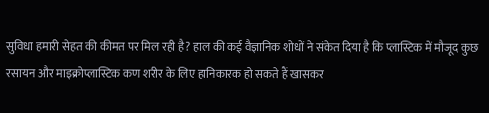सुविधा हमारी सेहत की कीमत पर मिल रही है? हाल की कई वैज्ञानिक शोधों ने संकेत दिया है कि प्लास्टिक में मौजूद कुछ रसायन और माइक्रोप्लास्टिक कण शरीर के लिए हानिकारक हो सकते हैं खासकर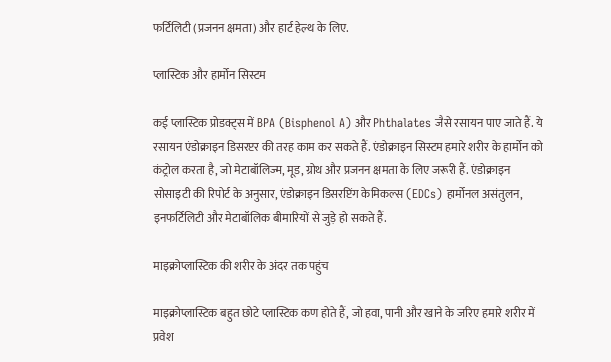फर्टिलिटी (प्रजनन क्षमता) और हार्ट हेल्थ के लिए.

प्लास्टिक और हार्मोन सिस्टम

कई प्लास्टिक प्रोडक्ट्स में BPA (Bisphenol A) और Phthalates जैसे रसायन पाए जाते हैं. ये रसायन एंडोक्राइन डिसरप्टर की तरह काम कर सकते हैं. एंडोक्राइन सिस्टम हमारे शरीर के हार्मोन को कंट्रोल करता है, जो मेटाबॉलिज्म, मूड, ग्रोथ और प्रजनन क्षमता के लिए जरूरी हैं. एंडोक्राइन सोसाइटी की रिपोर्ट के अनुसार, एंडोक्राइन डिसरप्टिंग केमिकल्स (EDCs) हार्मोनल असंतुलन, इनफर्टिलिटी और मेटाबॉलिक बीमारियों से जुड़े हो सकते हैं.

माइक्रोप्लास्टिक की शरीर के अंदर तक पहुंच

माइक्रोप्लास्टिक बहुत छोटे प्लास्टिक कण होते हैं, जो हवा, पानी और खाने के जरिए हमारे शरीर में प्रवेश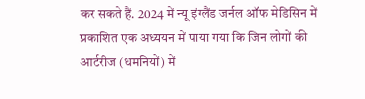कर सकते हैं. 2024 में न्यू इंग्लैंड जर्नल ऑफ मेडिसिन में प्रकाशित एक अध्ययन में पाया गया कि जिन लोगों की आर्टरीज (धमनियों) में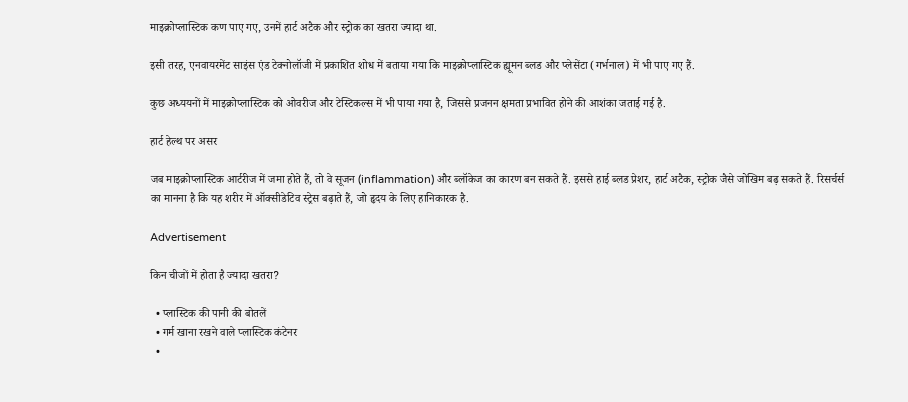माइक्रोप्लास्टिक कण पाए गए, उनमें हार्ट अटैक और स्ट्रोक का खतरा ज्यादा था.

इसी तरह, एनवायरमेंट साइंस एंड टेक्नोलॉजी में प्रकाशित शोध में बताया गया कि माइक्रोप्लास्टिक ह्यूमन ब्लड और प्लेसेंटा (गर्भनाल) में भी पाए गए हैं.

कुछ अध्ययनों में माइक्रोप्लास्टिक को ओवरीज और टेस्टिकल्स में भी पाया गया है, जिससे प्रजनन क्षमता प्रभावित होने की आशंका जताई गई है.

हार्ट हेल्थ पर असर

जब माइक्रोप्लास्टिक आर्टरीज में जमा होते हैं, तो वे सूजन (inflammation) और ब्लॉकेज का कारण बन सकते हैं. इससे हाई ब्लड प्रेशर, हार्ट अटैक, स्ट्रोक जैसे जोखिम बढ़ सकते हैं. रिसर्चर्स का मानना है कि यह शरीर में ऑक्सीडेटिव स्ट्रेस बढ़ाते हैं, जो हृदय के लिए हानिकारक है.

Advertisement

किन चीजों में होता है ज्यादा खतरा?

  • प्लास्टिक की पानी की बोतलें
  • गर्म खाना रखने वाले प्लास्टिक कंटेनर
  •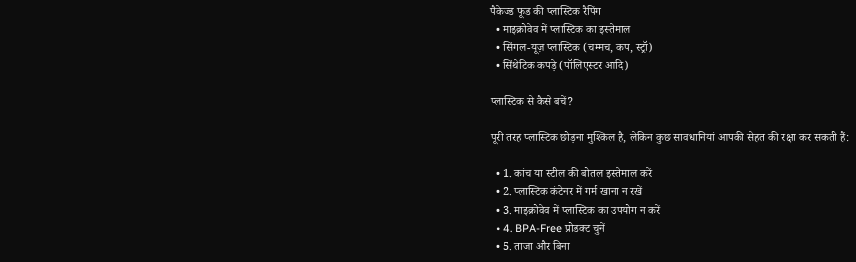पैकेज्ड फूड की प्लास्टिक रैपिंग
  • माइक्रोवेव में प्लास्टिक का इस्तेमाल
  • सिंगल-यूज़ प्लास्टिक (चम्मच, कप, स्ट्रॉ)
  • सिंथेटिक कपड़े (पॉलिएस्टर आदि)

प्लास्टिक से कैसे बचें?

पूरी तरह प्लास्टिक छोड़ना मुश्किल है, लेकिन कुछ सावधानियां आपकी सेहत की रक्षा कर सकती हैं:

  • 1. कांच या स्टील की बोतल इस्तेमाल करें
  • 2. प्लास्टिक कंटेनर में गर्म खाना न रखें
  • 3. माइक्रोवेव में प्लास्टिक का उपयोग न करें
  • 4. BPA-Free प्रोडक्ट चुनें
  • 5. ताजा और बिना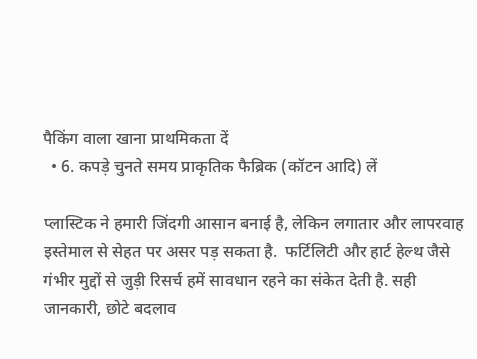पैकिंग वाला खाना प्राथमिकता दें
  • 6. कपड़े चुनते समय प्राकृतिक फैब्रिक (कॉटन आदि) लें

प्लास्टिक ने हमारी जिंदगी आसान बनाई है, लेकिन लगातार और लापरवाह इस्तेमाल से सेहत पर असर पड़ सकता है.  फर्टिलिटी और हार्ट हेल्थ जैसे गंभीर मुद्दों से जुड़ी रिसर्च हमें सावधान रहने का संकेत देती है. सही जानकारी, छोटे बदलाव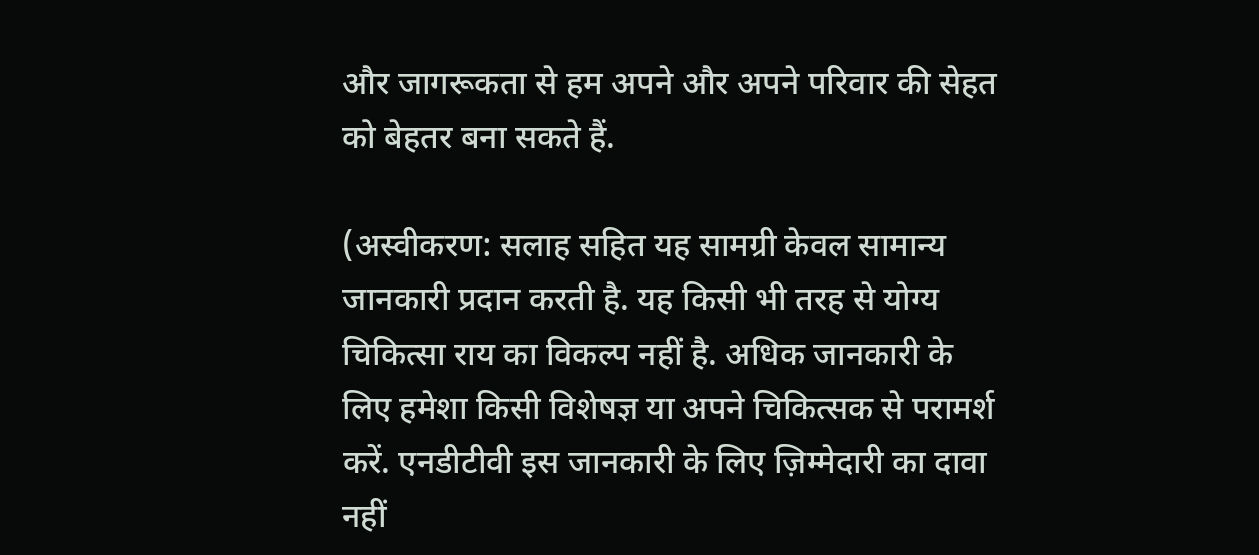और जागरूकता से हम अपने और अपने परिवार की सेहत को बेहतर बना सकते हैं.

(अस्वीकरण: सलाह सहित यह सामग्री केवल सामान्य जानकारी प्रदान करती है. यह किसी भी तरह से योग्य चिकित्सा राय का विकल्प नहीं है. अधिक जानकारी के लिए हमेशा किसी विशेषज्ञ या अपने चिकित्सक से परामर्श करें. एनडीटीवी इस जानकारी के लिए ज़िम्मेदारी का दावा नहीं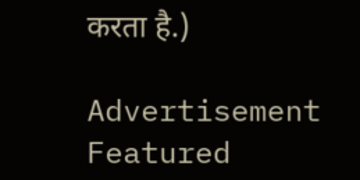करता है.)

Advertisement
Featured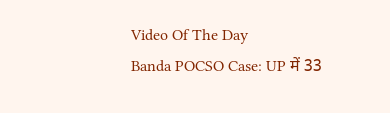Video Of The Day
Banda POCSO Case: UP में 33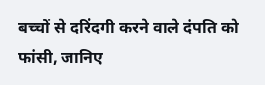बच्चों से दरिंदगी करने वाले दंपति को फांसी, जानिए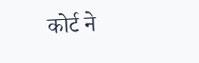कोर्ट ने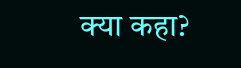क्या कहा?